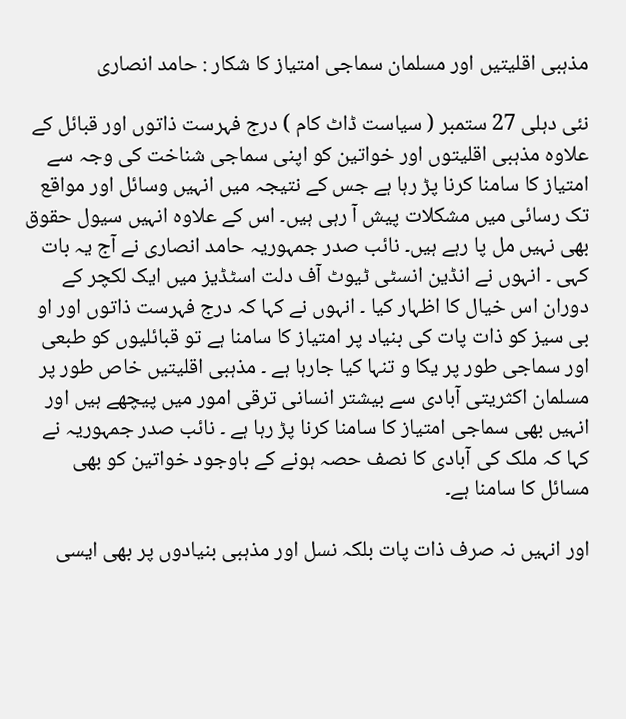مذہبی اقلیتیں اور مسلمان سماجی امتیاز کا شکار : حامد انصاری

نئی دہلی 27 ستمبر ( سیاست ڈاٹ کام ) درج فہرست ذاتوں اور قبائل کے علاوہ مذہبی اقلیتوں اور خواتین کو اپنی سماجی شناخت کی وجہ سے امتیاز کا سامنا کرنا پڑ رہا ہے جس کے نتیجہ میں انہیں وسائل اور مواقع تک رسائی میں مشکلات پیش آ رہی ہیں۔ اس کے علاوہ انہیں سیول حقوق بھی نہیں مل پا رہے ہیں۔ نائب صدر جمہوریہ حامد انصاری نے آج یہ بات کہی ۔ انہوں نے انڈین انسٹی ٹیوٹ آف دلت اسٹڈیز میں ایک لکچر کے دوران اس خیال کا اظہار کیا ۔ انہوں نے کہا کہ درج فہرست ذاتوں اور او بی سیز کو ذات پات کی بنیاد پر امتیاز کا سامنا ہے تو قبائلیوں کو طبعی اور سماجی طور پر یکا و تنہا کیا جارہا ہے ۔ مذہبی اقلیتیں خاص طور پر مسلمان اکثریتی آبادی سے بیشتر انسانی ترقی امور میں پیچھے ہیں اور انہیں بھی سماجی امتیاز کا سامنا کرنا پڑ رہا ہے ۔ نائب صدر جمہوریہ نے کہا کہ ملک کی آبادی کا نصف حصہ ہونے کے باوجود خواتین کو بھی مسائل کا سامنا ہے۔

اور انہیں نہ صرف ذات پات بلکہ نسل اور مذہبی بنیادوں پر بھی ایسی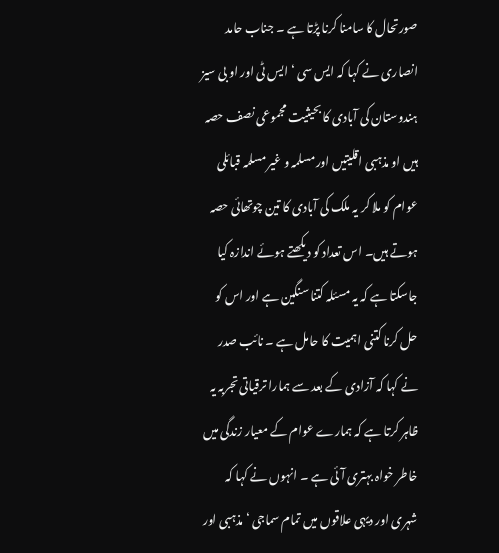صورتحال کا سامنا کرنا پڑتا ہے ۔ جناب حامد انصاری نے کہا کہ ایس سی ‘ ایس ٹی اور او بی سیز ہندوستان کی آبادی کا بحیثیت مجموعی نصف حصہ ہیں او مذہبی اقلیتیں اور مسلمہ و غیر مسلمہ قبائلی عوام کو ملا کر یہ ملک کی آبادی کا تین چوتھائی حصہ ہوتے ہیں۔ اس تعداد کو دیکھتے ہوئے اندازہ کیا جاسکتا ہے کہ یہ مسئلہ کتنا سنگین ہے اور اس کو حل کرنا کتنی اہمیت کا حامل ہے ۔ نائب صدر نے کہا کہ آزادی کے بعد سے ہمارا ترقیاتی تجربہ یہ ظاہر کرتا ہے کہ ہمارے عوام کے معیار زندگی میں خاطر خواہ بہتری آئی ہے ۔ انہوں نے کہا کہ شہری اور دیہی علاقوں میں تمام سماجی ‘ مذہبی اور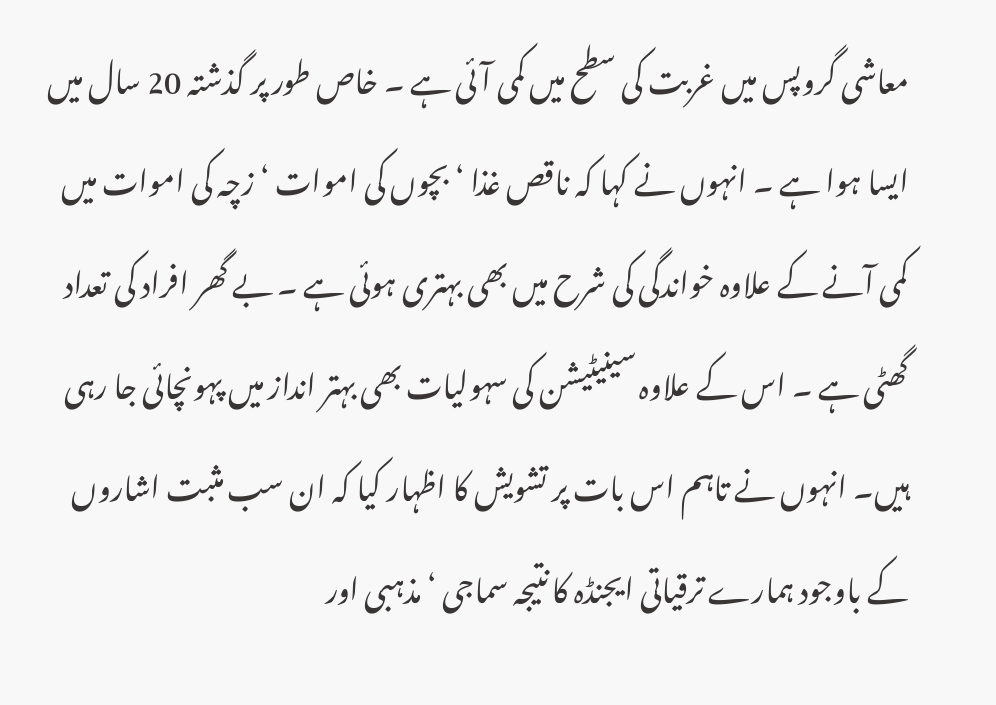معاشی گروپس میں غربت کی سطح میں کمی آئی ہے ۔ خاص طور پر گذشتہ 20 سال میں ایسا ہوا ہے ۔ انہوں نے کہا کہ ناقص غذا ‘ بچوں کی اموات ‘ زچہ کی اموات میں کمی آنے کے علاوہ خواندگی کی شرح میں بھی بہتری ہوئی ہے ۔ بے گھر افراد کی تعداد گھٹی ہے ۔ اس کے علاوہ سینیٹیشن کی سہولیات بھی بہتر انداز میں پہونچائی جا رہی ہیں۔ انہوں نے تاہم اس بات پر تشویش کا اظہار کیا کہ ان سب مثبت اشاروں کے باوجود ہمارے ترقیاتی ایجنڈہ کا نتیجہ سماجی ‘ مذہبی اور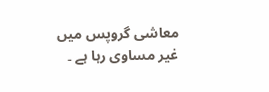معاشی گروپس میں غیر مساوی رہا ہے ۔